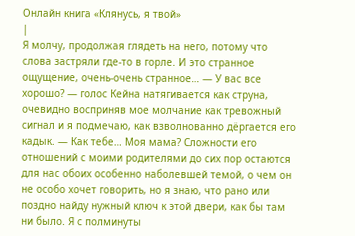Онлайн книга «Клянусь, я твой»
|
Я молчу, продолжая глядеть на него, потому что слова застряли где-то в горле. И это странное ощущение, очень-очень странное… — У вас все хорошо? — голос Кейна натягивается как струна, очевидно восприняв мое молчание как тревожный сигнал и я подмечаю, как взволнованно дёргается его кадык. — Как тебе… Моя мама? Сложности его отношений с моими родителями до сих пор остаются для нас обоих особенно наболевшей темой, о чем он не особо хочет говорить, но я знаю, что рано или поздно найду нужный ключ к этой двери, как бы там ни было. Я с полминуты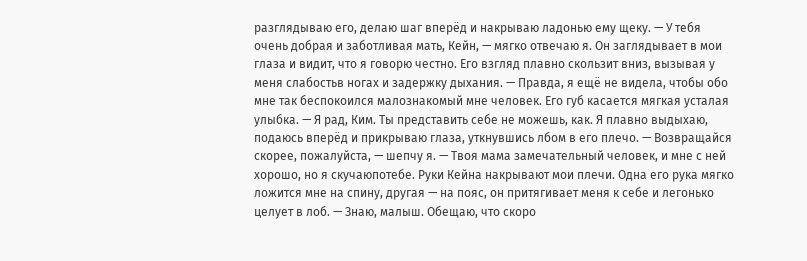разглядываю его, делаю шаг вперёд и накрываю ладонью ему щеку. — У тебя очень добрая и заботливая мать, Кейн, — мягко отвечаю я. Он заглядывает в мои глаза и видит, что я говорю честно. Его взгляд плавно скользит вниз, вызывая у меня слабостьв ногах и задержку дыхания. — Правда, я ещё не видела, чтобы обо мне так беспокоился малознакомый мне человек. Его губ касается мягкая усталая улыбка. — Я рад, Ким. Ты представить себе не можешь, как. Я плавно выдыхаю, подаюсь вперёд и прикрываю глаза, уткнувшись лбом в его плечо. — Возвращайся скорее, пожалуйста, — шепчу я. — Твоя мама замечательный человек, и мне с ней хорошо, но я скучаюпотебе. Руки Кейна накрывают мои плечи. Одна его рука мягко ложится мне на спину, другая — на пояс, он притягивает меня к себе и легонько целует в лоб. — Знаю, малыш. Обещаю, что скоро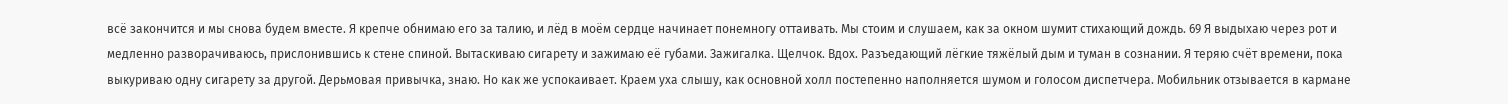всё закончится и мы снова будем вместе. Я крепче обнимаю его за талию, и лёд в моём сердце начинает понемногу оттаивать. Мы стоим и слушаем, как за окном шумит стихающий дождь. 69 Я выдыхаю через рот и медленно разворачиваюсь, прислонившись к стене спиной. Вытаскиваю сигарету и зажимаю её губами. Зажигалка. Щелчок. Вдох. Разъедающий лёгкие тяжёлый дым и туман в сознании. Я теряю счёт времени, пока выкуриваю одну сигарету за другой. Дерьмовая привычка, знаю. Но как же успокаивает. Краем уха слышу, как основной холл постепенно наполняется шумом и голосом диспетчера. Мобильник отзывается в кармане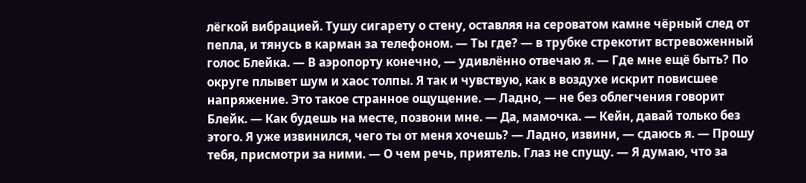лёгкой вибрацией. Тушу сигарету о стену, оставляя на сероватом камне чёрный след от пепла, и тянусь в карман за телефоном. — Ты где? — в трубке стрекотит встревоженный голос Блейка. — В аэропорту конечно, — удивлённо отвечаю я. — Где мне ещё быть? По округе плывет шум и хаос толпы. Я так и чувствую, как в воздухе искрит повисшее напряжение. Это такое странное ощущение. — Ладно, — не без облегчения говорит Блейк. — Как будешь на месте, позвони мне. — Да, мамочка. — Кейн, давай только без этого. Я уже извинился, чего ты от меня хочешь? — Ладно, извини, — сдаюсь я. — Прошу тебя, присмотри за ними. — О чем речь, приятель. Глаз не спущу. — Я думаю, что за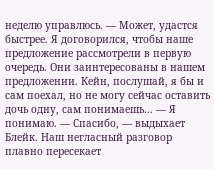неделю управлюсь. — Может, удастся быстрее. Я договорился, чтобы наше предложение рассмотрели в первую очередь. Они заинтересованы в нашем предложении. Кейн, послушай, я бы и сам поехал, но не могу сейчас оставить дочь одну, сам понимаешь… — Я понимаю. — Спасибо, — выдыхает Блейк. Наш негласный разговор плавно пересекает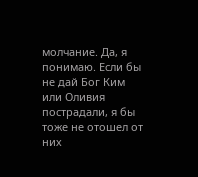молчание. Да, я понимаю. Если бы не дай Бог Ким или Оливия пострадали, я бы тоже не отошел от них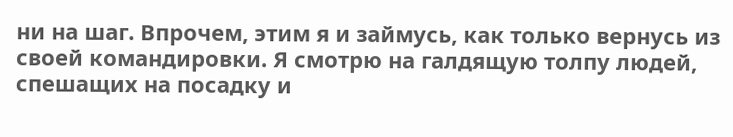ни на шаг. Впрочем, этим я и займусь, как только вернусь из своей командировки. Я смотрю на галдящую толпу людей, спешащих на посадку и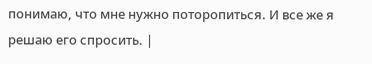понимаю, что мне нужно поторопиться. И все же я решаю его спросить. |